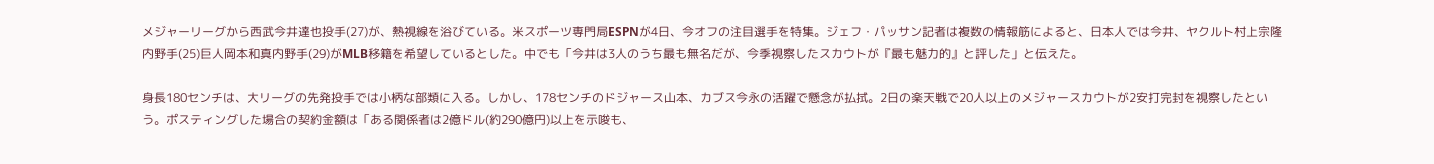メジャーリーグから西武今井達也投手(27)が、熱視線を浴びている。米スポーツ専門局ESPNが4日、今オフの注目選手を特集。ジェフ・パッサン記者は複数の情報筋によると、日本人では今井、ヤクルト村上宗隆内野手(25)巨人岡本和真内野手(29)がMLB移籍を希望しているとした。中でも「今井は3人のうち最も無名だが、今季視察したスカウトが『最も魅力的』と評した」と伝えた。

身長180センチは、大リーグの先発投手では小柄な部類に入る。しかし、178センチのドジャース山本、カブス今永の活躍で懸念が払拭。2日の楽天戦で20人以上のメジャースカウトが2安打完封を視察したという。ポスティングした場合の契約金額は「ある関係者は2億ドル(約290億円)以上を示唆も、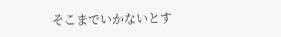そこまでいかないとす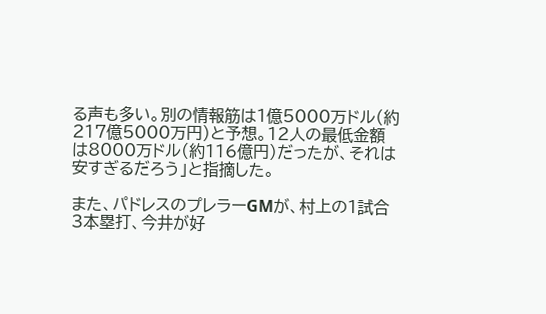る声も多い。別の情報筋は1億5000万ドル(約217億5000万円)と予想。12人の最低金額は8000万ドル(約116億円)だったが、それは安すぎるだろう」と指摘した。

また、パドレスのプレラーGMが、村上の1試合3本塁打、今井が好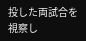投した両試合を視察し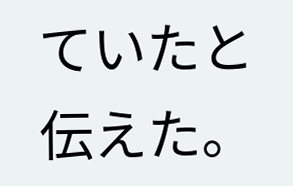ていたと伝えた。